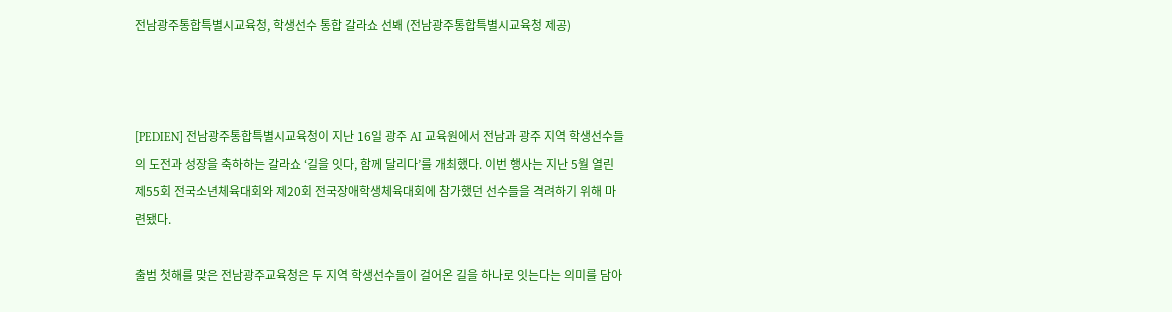전남광주통합특별시교육청, 학생선수 통합 갈라쇼 선봬 (전남광주통합특별시교육청 제공)



[PEDIEN] 전남광주통합특별시교육청이 지난 16일 광주 AI 교육원에서 전남과 광주 지역 학생선수들의 도전과 성장을 축하하는 갈라쇼 ‘길을 잇다, 함께 달리다’를 개최했다. 이번 행사는 지난 5월 열린 제55회 전국소년체육대회와 제20회 전국장애학생체육대회에 참가했던 선수들을 격려하기 위해 마련됐다.

출범 첫해를 맞은 전남광주교육청은 두 지역 학생선수들이 걸어온 길을 하나로 잇는다는 의미를 담아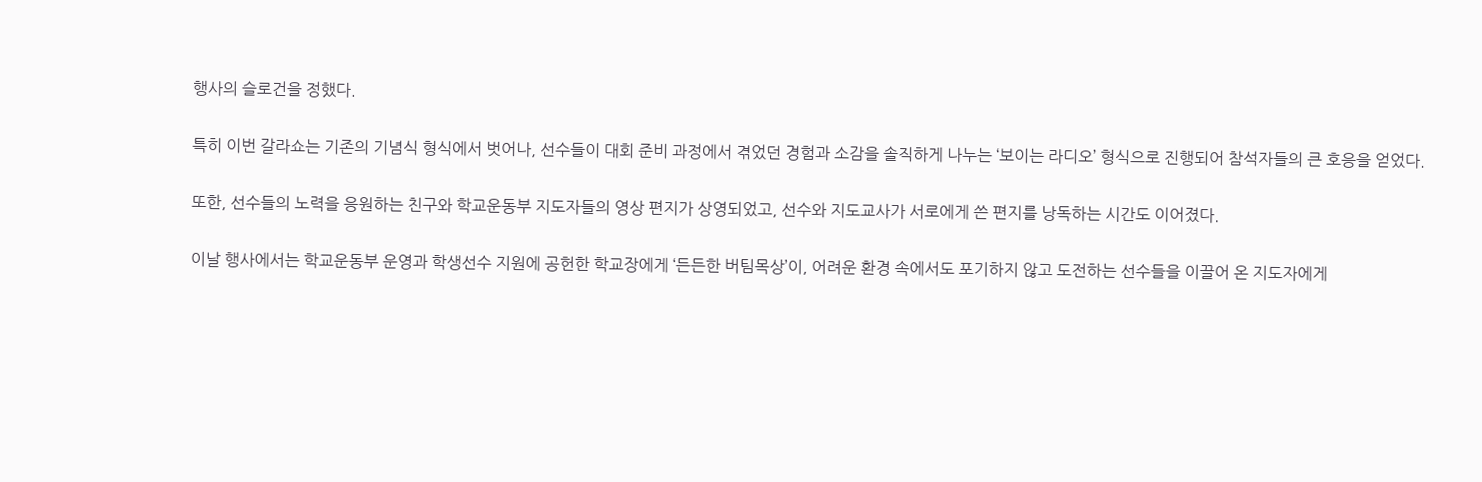행사의 슬로건을 정했다.

특히 이번 갈라쇼는 기존의 기념식 형식에서 벗어나, 선수들이 대회 준비 과정에서 겪었던 경험과 소감을 솔직하게 나누는 ‘보이는 라디오’ 형식으로 진행되어 참석자들의 큰 호응을 얻었다.

또한, 선수들의 노력을 응원하는 친구와 학교운동부 지도자들의 영상 편지가 상영되었고, 선수와 지도교사가 서로에게 쓴 편지를 낭독하는 시간도 이어졌다.

이날 행사에서는 학교운동부 운영과 학생선수 지원에 공헌한 학교장에게 ‘든든한 버팀목상’이, 어려운 환경 속에서도 포기하지 않고 도전하는 선수들을 이끌어 온 지도자에게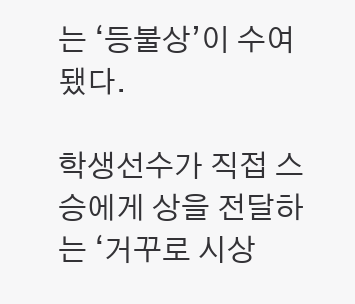는 ‘등불상’이 수여됐다.

학생선수가 직접 스승에게 상을 전달하는 ‘거꾸로 시상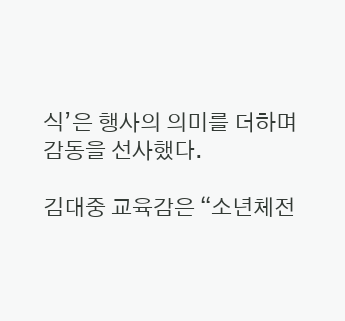식’은 행사의 의미를 더하며 감동을 선사했다.

김대중 교육감은 “소년체전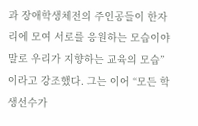과 장애학생체전의 주인공들이 한자리에 모여 서로를 응원하는 모습이야말로 우리가 지향하는 교육의 모습”이라고 강조했다. 그는 이어 “모든 학생선수가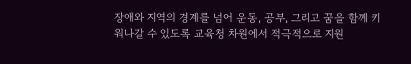장애와 지역의 경계를 넘어 운동, 공부, 그리고 꿈을 함께 키워나갈 수 있도록 교육청 차원에서 적극적으로 지원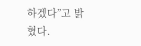하겠다”고 밝혔다.